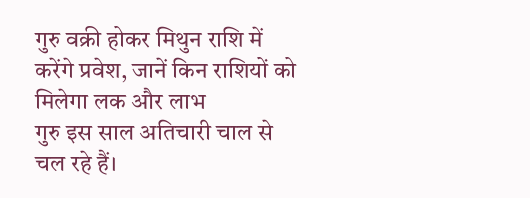गुरु वक्री होकर मिथुन राशि में करेंगे प्रवेश, जानें किन राशियों को मिलेगा लक और लाभ
गुरु इस साल अतिचारी चाल से चल रहे हैं।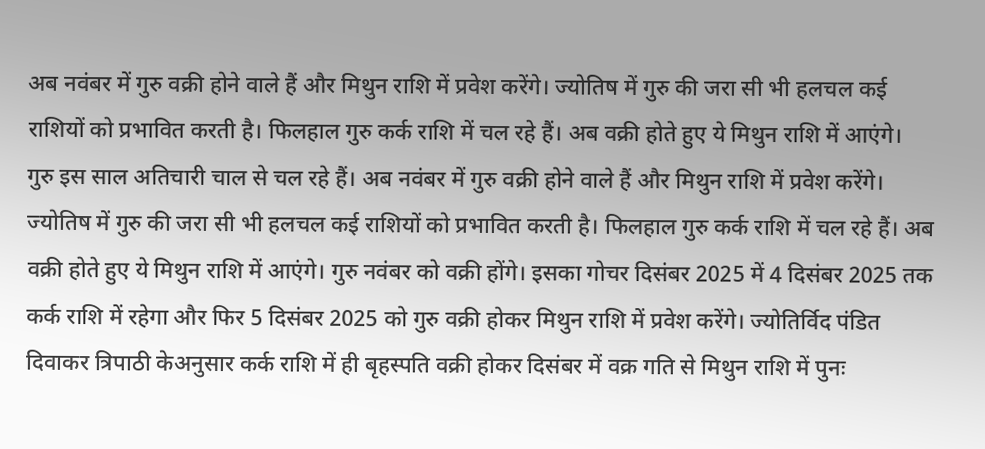अब नवंबर में गुरु वक्री होने वाले हैं और मिथुन राशि में प्रवेश करेंगे। ज्योतिष में गुरु की जरा सी भी हलचल कई राशियों को प्रभावित करती है। फिलहाल गुरु कर्क राशि में चल रहे हैं। अब वक्री होते हुए ये मिथुन राशि में आएंगे।
गुरु इस साल अतिचारी चाल से चल रहे हैं। अब नवंबर में गुरु वक्री होने वाले हैं और मिथुन राशि में प्रवेश करेंगे। ज्योतिष में गुरु की जरा सी भी हलचल कई राशियों को प्रभावित करती है। फिलहाल गुरु कर्क राशि में चल रहे हैं। अब वक्री होते हुए ये मिथुन राशि में आएंगे। गुरु नवंबर को वक्री होंगे। इसका गोचर दिसंबर 2025 में 4 दिसंबर 2025 तक कर्क राशि में रहेगा और फिर 5 दिसंबर 2025 को गुरु वक्री होकर मिथुन राशि में प्रवेश करेंगे। ज्योतिर्विद पंडित दिवाकर त्रिपाठी केअनुसार कर्क राशि में ही बृहस्पति वक्री होकर दिसंबर में वक्र गति से मिथुन राशि में पुनः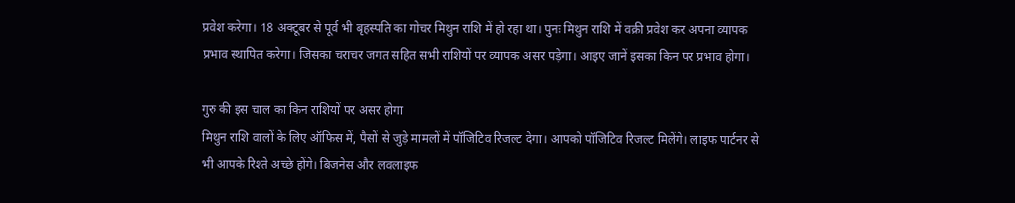प्रवेश करेगा। 18 अक्टूबर से पूर्व भी बृहस्पति का गोचर मिथुन राशि में हो रहा था। पुनः मिथुन राशि में वक्री प्रवेश कर अपना व्यापक प्रभाव स्थापित करेगा। जिसका चराचर जगत सहित सभी राशियों पर व्यापक असर पड़ेगा। आइए जानें इसका किन पर प्रभाव होगा।

गुरु की इस चाल का किन राशियों पर असर होगा
मिथुन राशि वालों के लिए ऑफिस में, पैसों से जुड़े मामलों में पॉजिटिव रिजल्ट देगा। आपको पॉजिटिव रिजल्ट मिलेंगे। लाइफ पार्टनर से भी आपके रिश्ते अच्छे होंगे। बिजनेस और लवलाइफ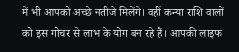में भी आपको अच्छे नतीजे मिलेंगे। वहीं कन्या राशि वालों को इस गोचर से लाभ के योग बन रहे हैं। आपकी लाइफ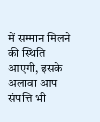में सम्मान मिलने की स्थिति आएगी, इसके अलावा आप संपत्ति भी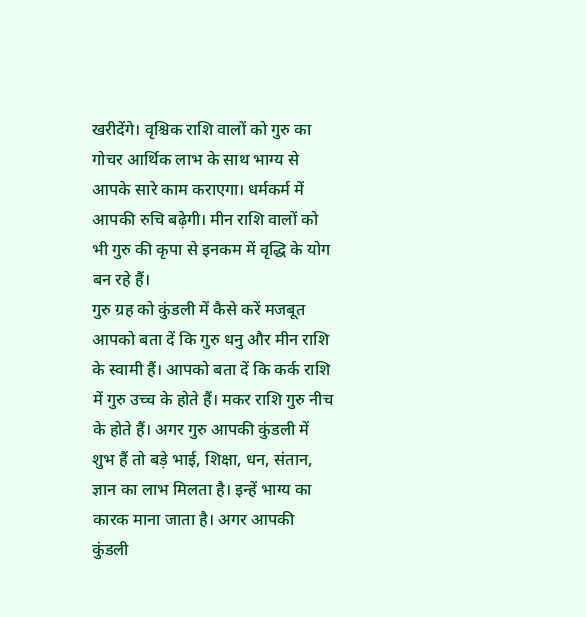खरीदेंगे। वृश्चिक राशि वालों को गुरु का गोचर आर्थिक लाभ के साथ भाग्य से आपके सारे काम कराएगा। धर्मकर्म में आपकी रुचि बढ़ेगी। मीन राशि वालों को भी गुरु की कृपा से इनकम में वृद्धि के योग बन रहे हैं।
गुरु ग्रह को कुंडली में कैसे करें मजबूत
आपको बता दें कि गुरु धनु और मीन राशि के स्वामी हैं। आपको बता दें कि कर्क राशि में गुरु उच्च के होते हैं। मकर राशि गुरु नीच के होते हैं। अगर गुरु आपकी कुंडली में शुभ हैं तो बड़े भाई, शिक्षा, धन, संतान, ज्ञान का लाभ मिलता है। इन्हें भाग्य का कारक माना जाता है। अगर आपकी कुंडली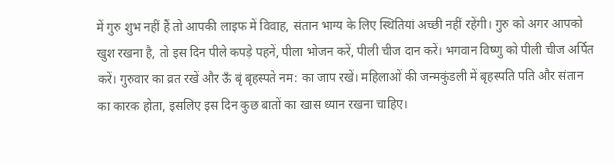में गुरु शुभ नहीं हैं तो आपकी लाइफ में विवाह, संतान भाग्य के लिए स्थितियां अच्छी नहीं रहेंगी। गुरु को अगर आपको खुश रखना है, तो इस दिन पीले कपड़े पहनें, पीला भोजन करें, पीली चीज दान करें। भगवान विष्णु को पीली चीज अर्पित करें। गुरुवार का व्रत रखें और ऊँ बृं बृहस्पते नम: का जाप रखें। महिलाओं की जन्मकुंडली में बृहस्पति पति और संतान का कारक होता, इसलिए इस दिन कुछ बातों का खास ध्यान रखना चाहिए।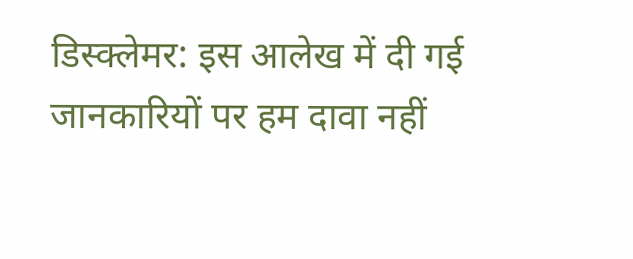डिस्क्लेमर: इस आलेख में दी गई जानकारियों पर हम दावा नहीं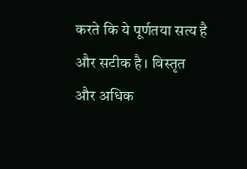करते कि ये पूर्णतया सत्य है और सटीक है। विस्तृत और अधिक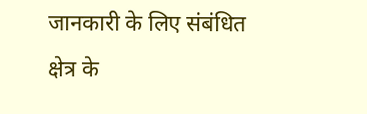जानकारी के लिए संबंधित क्षेत्र के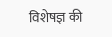विशेषज्ञ की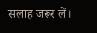सलाह जरूर लें।